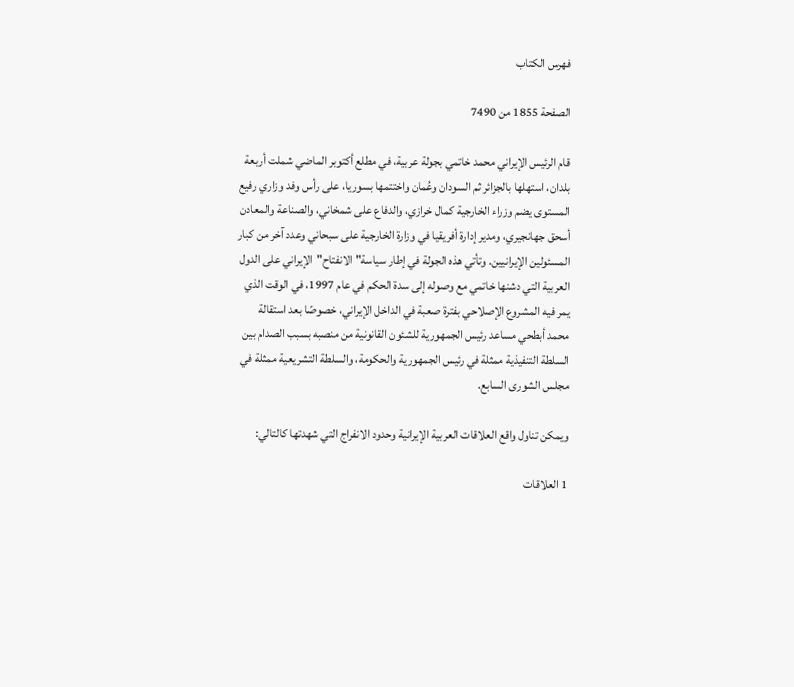فهرس الكتاب

الصفحة 1855 من 7490

قام الرئيس الإيراني محمد خاتمي بجولة عربية، في مطلع أكتوبر الماضي شملت أربعة بلدان، استهلها بالجزائر ثم السودان وعُمان واختتمها بسوريا، على رأس وفد وزاري رفيع المستوى يضم وزراء الخارجية كمال خرازي، والدفاع على شمخاني، والصناعة والمعادن أسحق جهانجيري، ومدير إدارة أفريقيا في وزارة الخارجية على سبحاني وعدد آخر من كبار المسئولين الإيرانيين. وتأتي هذه الجولة في إطار سياسة"الانفتاح"الإيراني على الدول العربية التي دشنها خاتمي مع وصوله إلى سدة الحكم في عام 1997، في الوقت الذي يمر فيه المشروع الإصلاحي بفترة صعبة في الداخل الإيراني، خصوصًا بعد استقالة محمد أبطحي مساعد رئيس الجمهورية للشئون القانونية من منصبه بسبب الصدام بين السلطة التنفيذية ممثلة في رئيس الجمهورية والحكومة، والسلطة التشريعية ممثلة في مجلس الشورى السابع.

ويمكن تناول واقع العلاقات العربية الإيرانية وحدود الانفراج التي شهدتها كالتالي:

1 العلاقات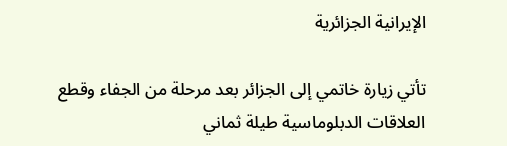الإيرانية الجزائرية

تأتي زيارة خاتمي إلى الجزائر بعد مرحلة من الجفاء وقطع العلاقات الدبلوماسية طيلة ثماني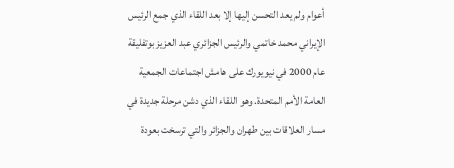أعوام ولم يعد التحسن إليها إلا بعد اللقاء الذي جمع الرئيس الإيراني محمد خاتمي والرئيس الجزائري عبد العزيز بوتفليقة عام 2000 في نيويورك على هامش اجتماعات الجمعية العامة الأمم المتحدة. وهو اللقاء الذي دشن مرحلة جديدة في مسار العلاقات بين طهران والجزائر والتي ترسخت بعودة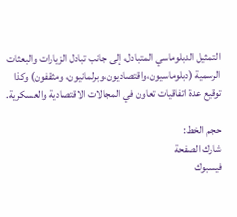التمثيل الدبلوماسي المتبادل، إلى جانب تبادل الزيارات والبعثات الرسمية (دبلوماسيون،واقتصاديون،وبرلمانيون، ومثقفون) وكذا توقيع عدة اتفاقيات تعاون في المجالات الاقتصادية والعسكرية.

حجم الخط:
شارك الصفحة
فيسبوك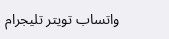واتساب تويتر تليجرام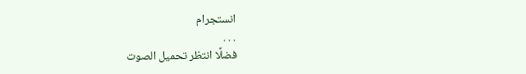انستجرام
. . .
فضلًا انتظر تحميل الصوت